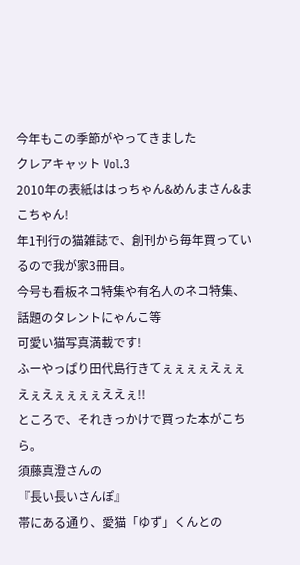今年もこの季節がやってきました
クレアキャット Vol.3
2010年の表紙ははっちゃん&めんまさん&まこちゃん!
年1刊行の猫雑誌で、創刊から毎年買っているので我が家3冊目。
今号も看板ネコ特集や有名人のネコ特集、話題のタレントにゃんこ等
可愛い猫写真満載です!
ふーやっぱり田代島行きてぇぇぇぇえぇぇえぇえぇぇぇぇええぇ!!
ところで、それきっかけで買った本がこちら。
須藤真澄さんの
『長い長いさんぽ』
帯にある通り、愛猫「ゆず」くんとの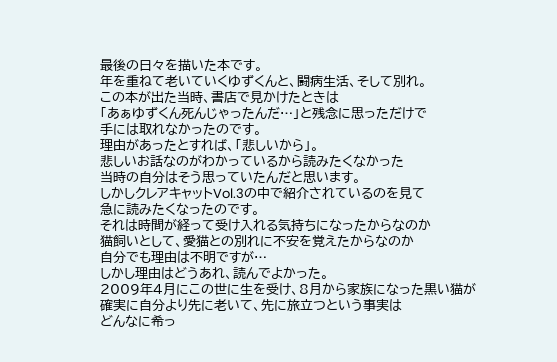最後の日々を描いた本です。
年を重ねて老いていくゆずくんと、闘病生活、そして別れ。
この本が出た当時、書店で見かけたときは
「あぁゆずくん死んじゃったんだ…」と残念に思っただけで
手には取れなかったのです。
理由があったとすれば、「悲しいから」。
悲しいお話なのがわかっているから読みたくなかった
当時の自分はそう思っていたんだと思います。
しかしクレアキャットVol.3の中で紹介されているのを見て
急に読みたくなったのです。
それは時間が経って受け入れる気持ちになったからなのか
猫飼いとして、愛猫との別れに不安を覚えたからなのか
自分でも理由は不明ですが…
しかし理由はどうあれ、読んでよかった。
2009年4月にこの世に生を受け、8月から家族になった黒い猫が
確実に自分より先に老いて、先に旅立つという事実は
どんなに希っ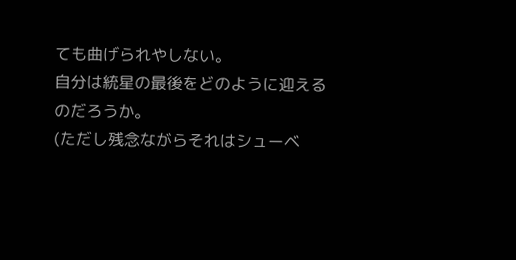ても曲げられやしない。
自分は統星の最後をどのように迎えるのだろうか。
(ただし残念ながらそれはシューベ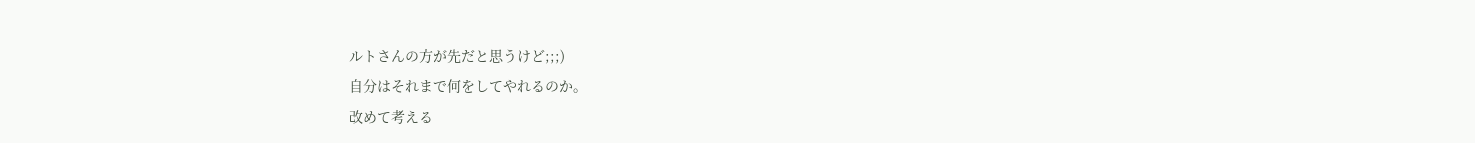ルトさんの方が先だと思うけど;;;)
自分はそれまで何をしてやれるのか。
改めて考える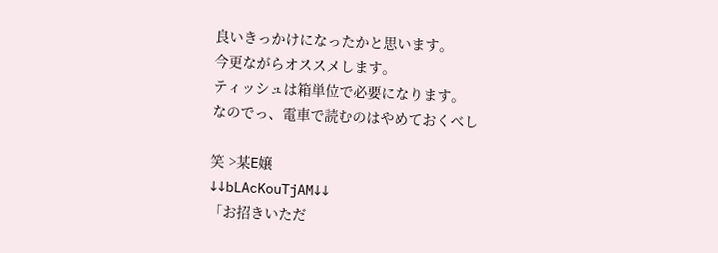良いきっかけになったかと思います。
今更ながらオススメします。
ティッシュは箱単位で必要になります。
なのでっ、電車で読むのはやめておくべし

笑 >某E嬢
↓↓bLAcKouTjAM↓↓
「お招きいただ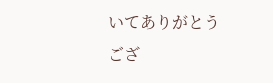いてありがとうござ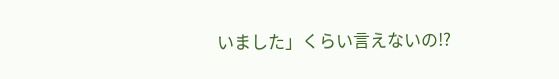いました」くらい言えないの!?